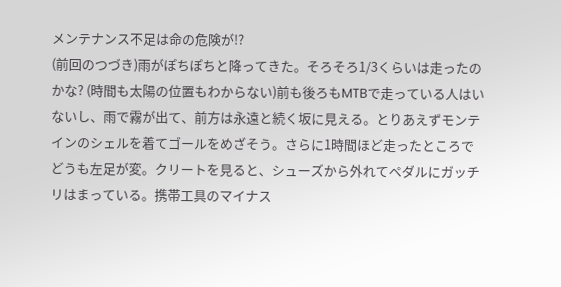メンテナンス不足は命の危険が!?
(前回のつづき)雨がぽちぽちと降ってきた。そろそろ1/3くらいは走ったのかな? (時間も太陽の位置もわからない)前も後ろもMTBで走っている人はいないし、雨で霧が出て、前方は永遠と続く坂に見える。とりあえずモンテインのシェルを着てゴールをめざそう。さらに1時間ほど走ったところでどうも左足が変。クリートを見ると、シューズから外れてペダルにガッチリはまっている。携帯工具のマイナス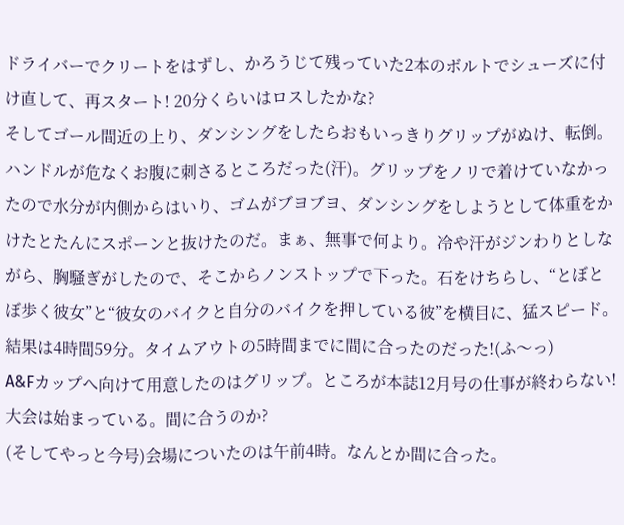ドライバーでクリートをはずし、かろうじて残っていた2本のボルトでシューズに付け直して、再スタート! 20分くらいはロスしたかな?
そしてゴール間近の上り、ダンシングをしたらおもいっきりグリップがぬけ、転倒。ハンドルが危なくお腹に刺さるところだった(汗)。グリップをノリで着けていなかったので水分が内側からはいり、ゴムがブヨブヨ、ダンシングをしようとして体重をかけたとたんにスポーンと抜けたのだ。まぁ、無事で何より。冷や汗がジンわりとしながら、胸騒ぎがしたので、そこからノンストップで下った。石をけちらし、“とぼとぼ歩く彼女”と“彼女のバイクと自分のバイクを押している彼”を横目に、猛スピード。結果は4時間59分。タイムアウトの5時間までに間に合ったのだった!(ふ〜っ)
A&Fカップへ向けて用意したのはグリップ。ところが本誌12月号の仕事が終わらない! 大会は始まっている。間に合うのか?
(そしてやっと今号)会場についたのは午前4時。なんとか間に合った。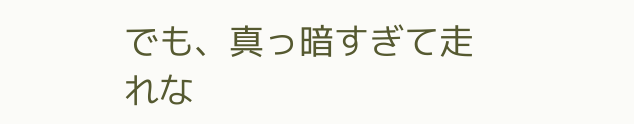でも、真っ暗すぎて走れな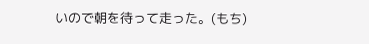いので朝を待って走った。(もち)